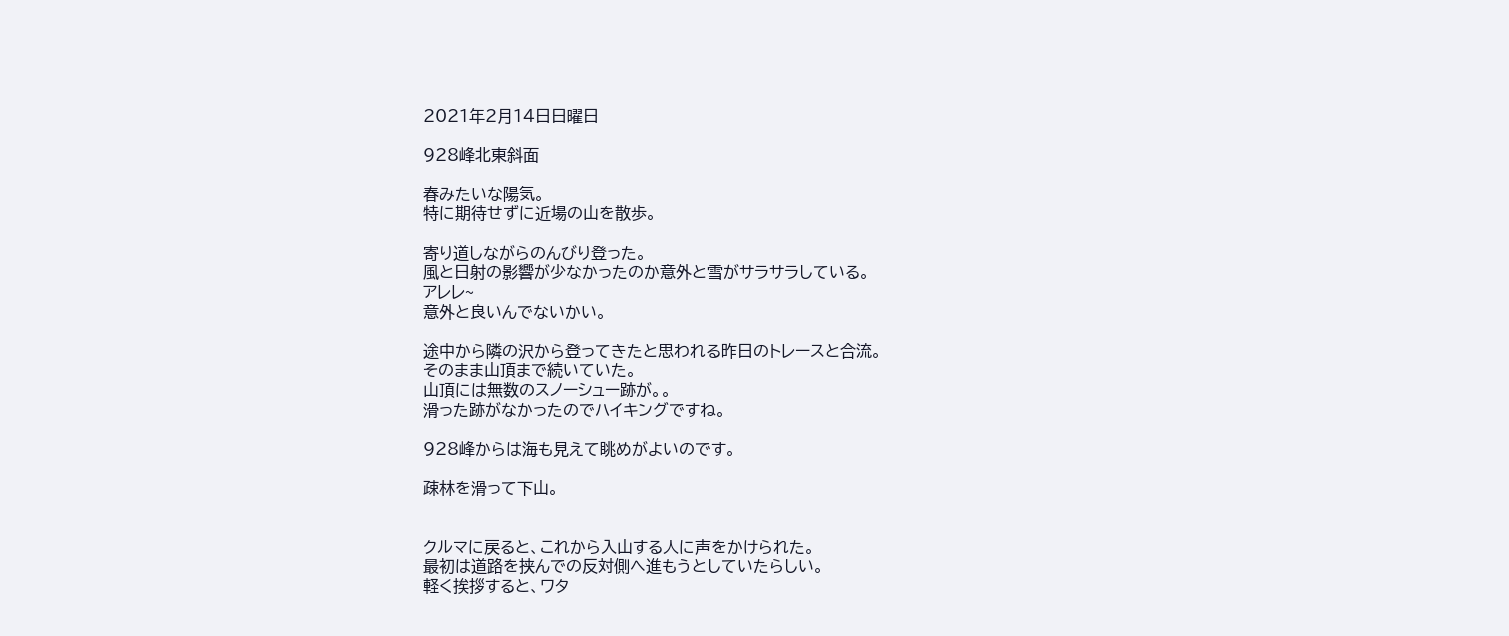2021年2月14日日曜日

928峰北東斜面

春みたいな陽気。
特に期待せずに近場の山を散歩。

寄り道しながらのんびり登った。
風と日射の影響が少なかったのか意外と雪がサラサラしている。
アレレ~
意外と良いんでないかい。

途中から隣の沢から登ってきたと思われる昨日のトレースと合流。
そのまま山頂まで続いていた。
山頂には無数のスノーシュー跡が。。
滑った跡がなかったのでハイキングですね。

928峰からは海も見えて眺めがよいのです。

疎林を滑って下山。


クルマに戻ると、これから入山する人に声をかけられた。
最初は道路を挟んでの反対側へ進もうとしていたらしい。
軽く挨拶すると、ワタ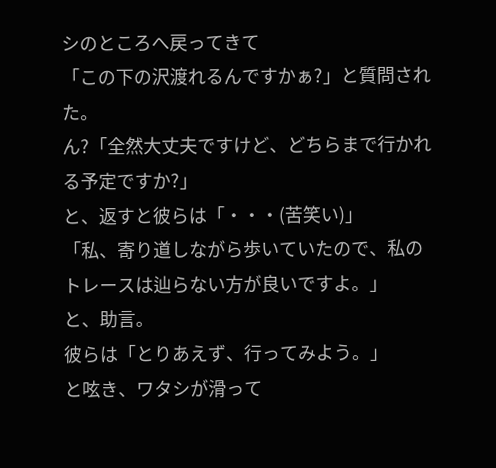シのところへ戻ってきて
「この下の沢渡れるんですかぁ?」と質問された。
ん?「全然大丈夫ですけど、どちらまで行かれる予定ですか?」
と、返すと彼らは「・・・(苦笑い)」
「私、寄り道しながら歩いていたので、私のトレースは辿らない方が良いですよ。」
と、助言。
彼らは「とりあえず、行ってみよう。」
と呟き、ワタシが滑って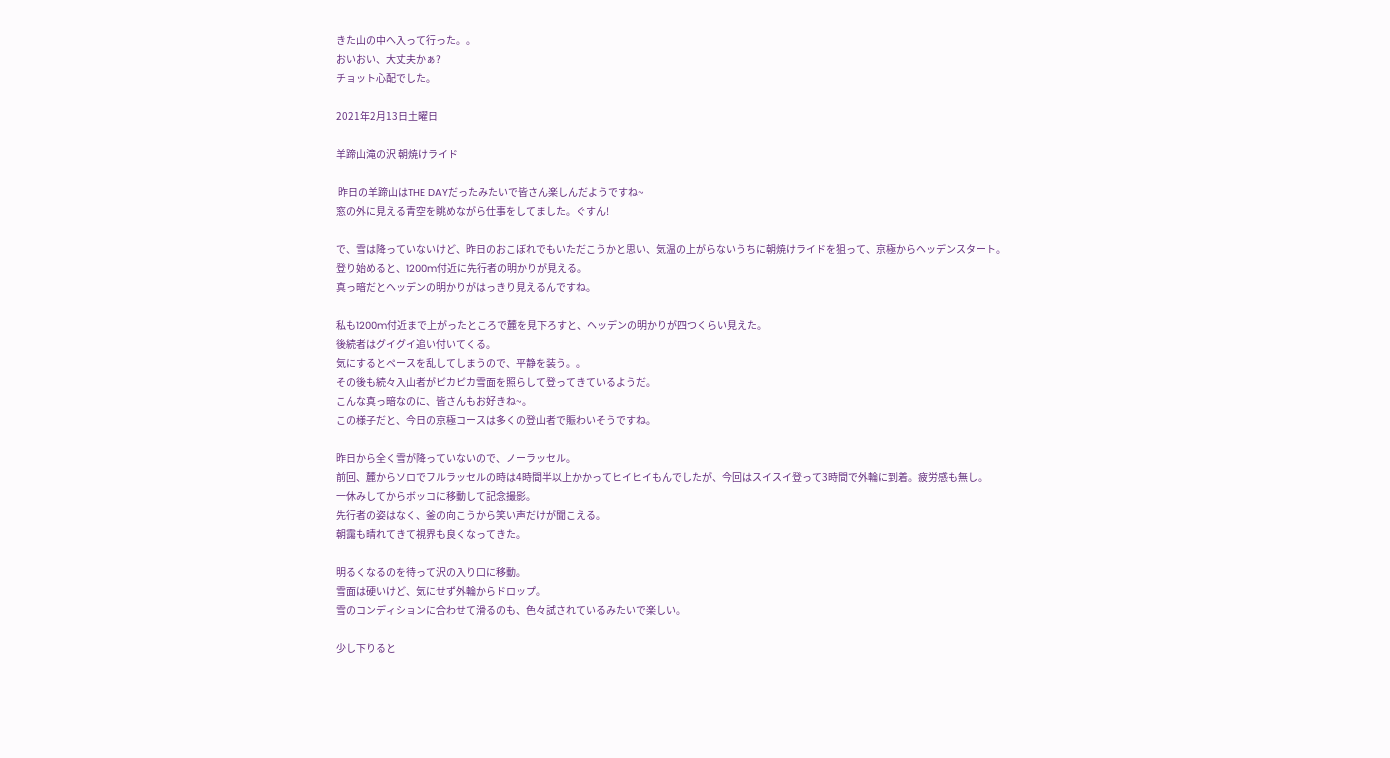きた山の中へ入って行った。。
おいおい、大丈夫かぁ?
チョット心配でした。

2021年2月13日土曜日

羊蹄山滝の沢 朝焼けライド

 昨日の羊蹄山はTHE DAYだったみたいで皆さん楽しんだようですね~
窓の外に見える青空を眺めながら仕事をしてました。ぐすん!

で、雪は降っていないけど、昨日のおこぼれでもいただこうかと思い、気温の上がらないうちに朝焼けライドを狙って、京極からヘッデンスタート。
登り始めると、1200m付近に先行者の明かりが見える。
真っ暗だとヘッデンの明かりがはっきり見えるんですね。

私も1200m付近まで上がったところで麓を見下ろすと、ヘッデンの明かりが四つくらい見えた。
後続者はグイグイ追い付いてくる。
気にするとペースを乱してしまうので、平静を装う。。
その後も続々入山者がピカピカ雪面を照らして登ってきているようだ。
こんな真っ暗なのに、皆さんもお好きね~。
この様子だと、今日の京極コースは多くの登山者で賑わいそうですね。

昨日から全く雪が降っていないので、ノーラッセル。
前回、麓からソロでフルラッセルの時は4時間半以上かかってヒイヒイもんでしたが、今回はスイスイ登って3時間で外輪に到着。疲労感も無し。
一休みしてからボッコに移動して記念撮影。
先行者の姿はなく、釜の向こうから笑い声だけが聞こえる。
朝靄も晴れてきて視界も良くなってきた。

明るくなるのを待って沢の入り口に移動。
雪面は硬いけど、気にせず外輪からドロップ。
雪のコンディションに合わせて滑るのも、色々試されているみたいで楽しい。

少し下りると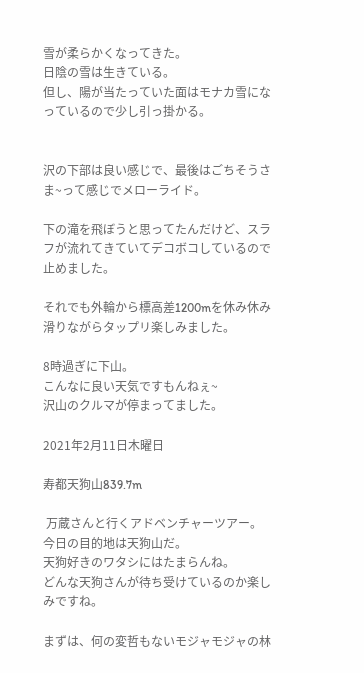雪が柔らかくなってきた。
日陰の雪は生きている。
但し、陽が当たっていた面はモナカ雪になっているので少し引っ掛かる。


沢の下部は良い感じで、最後はごちそうさま~って感じでメローライド。

下の滝を飛ぼうと思ってたんだけど、スラフが流れてきていてデコボコしているので止めました。

それでも外輪から標高差1200mを休み休み滑りながらタップリ楽しみました。

8時過ぎに下山。
こんなに良い天気ですもんねぇ~
沢山のクルマが停まってました。

2021年2月11日木曜日

寿都天狗山839.7m

 万蔵さんと行くアドベンチャーツアー。
今日の目的地は天狗山だ。
天狗好きのワタシにはたまらんね。
どんな天狗さんが待ち受けているのか楽しみですね。

まずは、何の変哲もないモジャモジャの林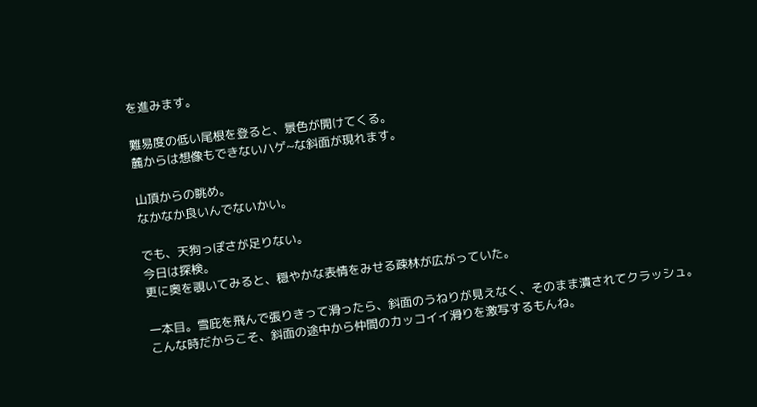を進みます。

難易度の低い尾根を登ると、景色が開けてくる。
麓からは想像もできないハゲ~な斜面が現れます。

山頂からの眺め。
なかなか良いんでないかい。

でも、天狗っぽさが足りない。
今日は探検。
更に奥を覗いてみると、穏やかな表情をみせる疎林が広がっていた。

一本目。雪庇を飛んで張りきって滑ったら、斜面のうねりが見えなく、そのまま潰されてクラッシュ。
こんな時だからこそ、斜面の途中から仲間のカッコイイ滑りを激写するもんね。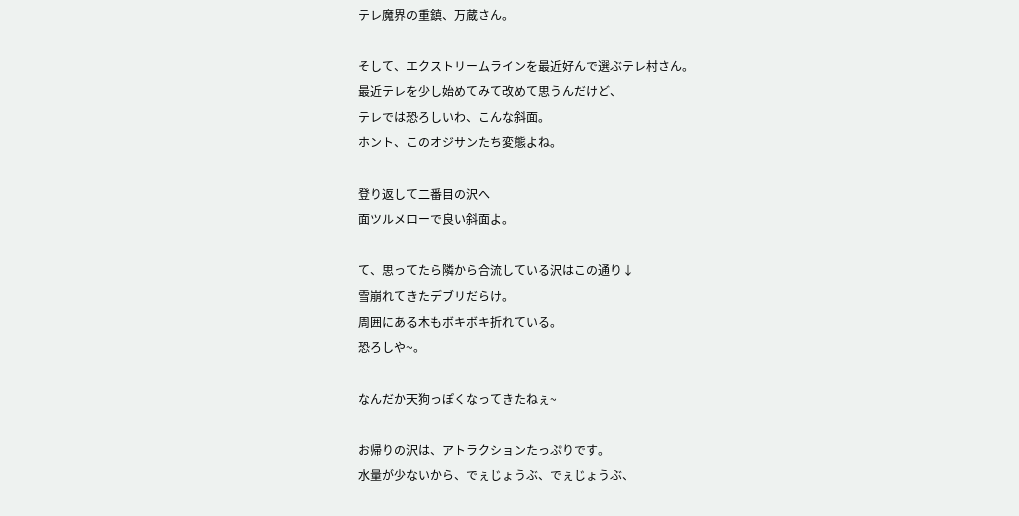テレ魔界の重鎮、万蔵さん。

そして、エクストリームラインを最近好んで選ぶテレ村さん。
最近テレを少し始めてみて改めて思うんだけど、
テレでは恐ろしいわ、こんな斜面。
ホント、このオジサンたち変態よね。

登り返して二番目の沢へ
面ツルメローで良い斜面よ。

て、思ってたら隣から合流している沢はこの通り↓
雪崩れてきたデブリだらけ。
周囲にある木もボキボキ折れている。
恐ろしや~。

なんだか天狗っぽくなってきたねぇ~

お帰りの沢は、アトラクションたっぷりです。
水量が少ないから、でぇじょうぶ、でぇじょうぶ、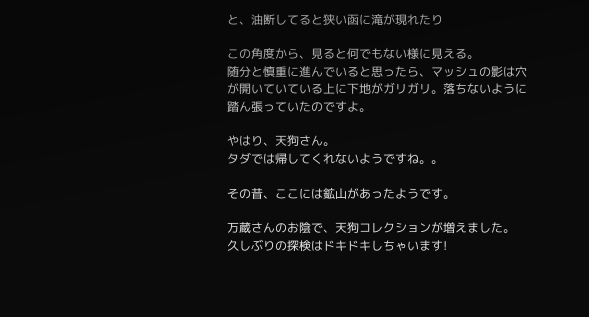と、油断してると狭い函に滝が現れたり

この角度から、見ると何でもない様に見える。
随分と慎重に進んでいると思ったら、マッシュの影は穴が開いていている上に下地がガリガリ。落ちないように踏ん張っていたのですよ。

やはり、天狗さん。
タダでは帰してくれないようですね。。

その昔、ここには鉱山があったようです。

万蔵さんのお陰で、天狗コレクションが増えました。
久しぶりの探検はドキドキしちゃいます!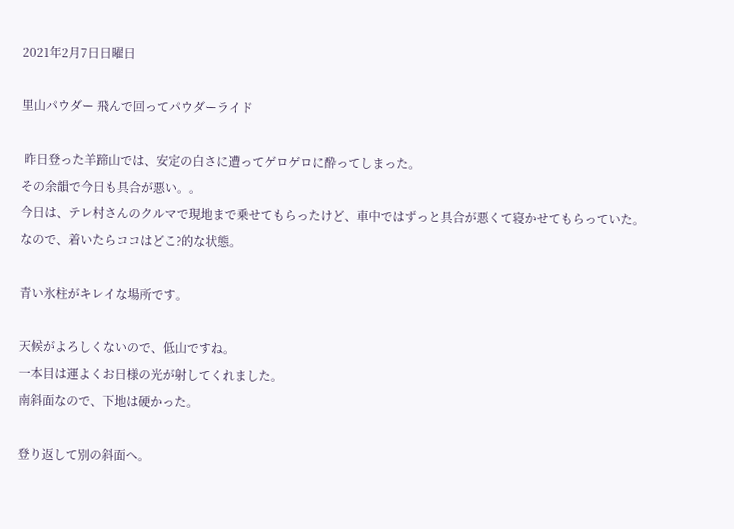2021年2月7日日曜日

里山パウダー 飛んで回ってパウダーライド

 昨日登った羊蹄山では、安定の白さに遭ってゲロゲロに酔ってしまった。
その余韻で今日も具合が悪い。。
今日は、テレ村さんのクルマで現地まで乗せてもらったけど、車中ではずっと具合が悪くて寝かせてもらっていた。
なので、着いたらココはどこ?的な状態。

青い氷柱がキレイな場所です。

天候がよろしくないので、低山ですね。
一本目は運よくお日様の光が射してくれました。
南斜面なので、下地は硬かった。

登り返して別の斜面へ。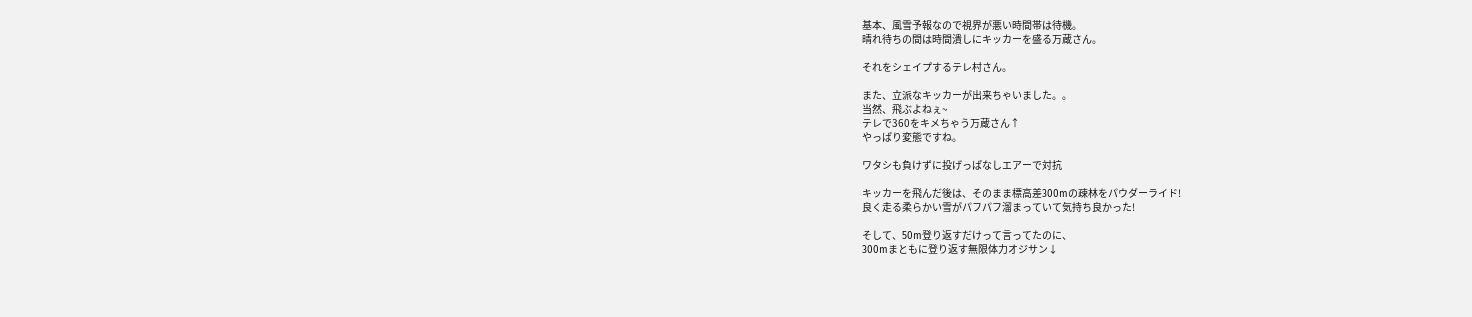基本、風雪予報なので視界が悪い時間帯は待機。
晴れ待ちの間は時間潰しにキッカーを盛る万蔵さん。

それをシェイプするテレ村さん。

また、立派なキッカーが出来ちゃいました。。
当然、飛ぶよねぇ~
テレで360をキメちゃう万蔵さん↑
やっぱり変態ですね。

ワタシも負けずに投げっぱなしエアーで対抗

キッカーを飛んだ後は、そのまま標高差300mの疎林をパウダーライド!
良く走る柔らかい雪がパフパフ溜まっていて気持ち良かった!

そして、50m登り返すだけって言ってたのに、
300mまともに登り返す無限体力オジサン↓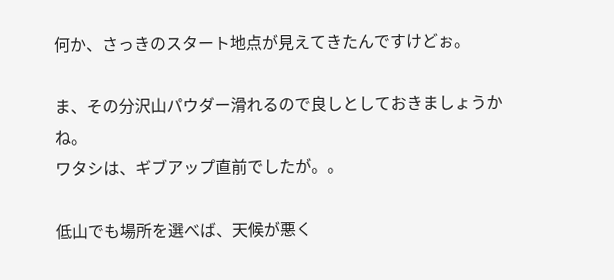何か、さっきのスタート地点が見えてきたんですけどぉ。

ま、その分沢山パウダー滑れるので良しとしておきましょうかね。
ワタシは、ギブアップ直前でしたが。。

低山でも場所を選べば、天候が悪く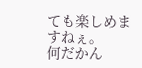ても楽しめますねぇ。
何だかん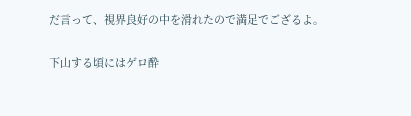だ言って、視界良好の中を滑れたので満足でござるよ。

下山する頃にはゲロ酔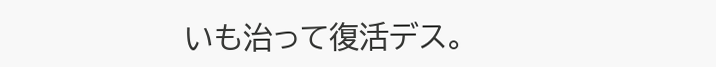いも治って復活デス。